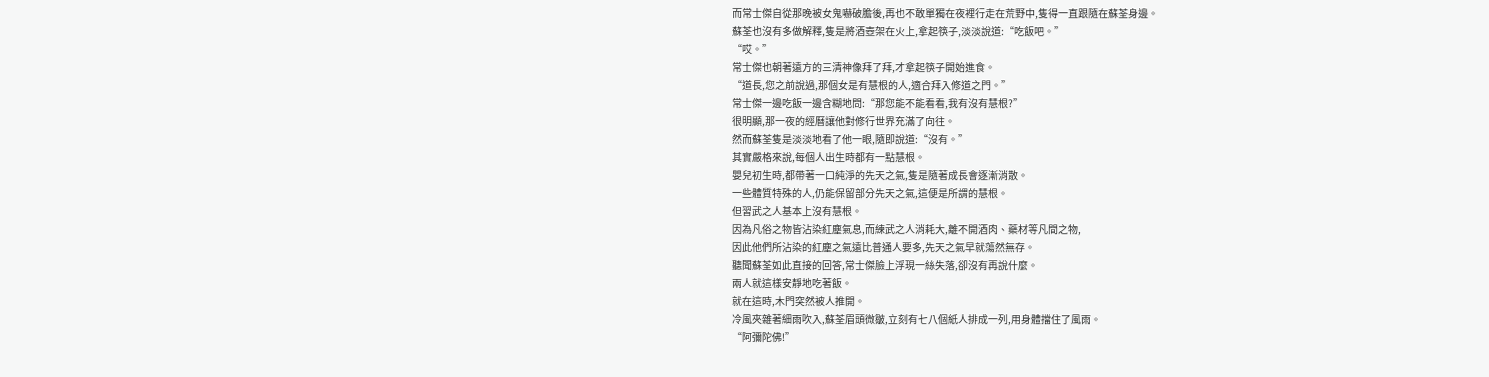而常士傑自從那晚被女鬼嚇破膽後,再也不敢單獨在夜裡行走在荒野中,隻得一直跟隨在蘇荃身邊。
蘇荃也沒有多做解釋,隻是將酒壺架在火上,拿起筷子,淡淡說道:“吃飯吧。”
“哎。”
常士傑也朝著遠方的三清神像拜了拜,才拿起筷子開始進食。
“道長,您之前說過,那個女是有慧根的人,適合拜入修道之門。”
常士傑一邊吃飯一邊含糊地問:“那您能不能看看,我有沒有慧根?”
很明顯,那一夜的經曆讓他對修行世界充滿了向往。
然而蘇荃隻是淡淡地看了他一眼,隨即說道:“沒有。”
其實嚴格來說,每個人出生時都有一點慧根。
嬰兒初生時,都帶著一口純淨的先天之氣,隻是隨著成長會逐漸消散。
一些體質特殊的人,仍能保留部分先天之氣,這便是所謂的慧根。
但習武之人基本上沒有慧根。
因為凡俗之物皆沾染紅塵氣息,而練武之人消耗大,離不開酒肉、藥材等凡間之物,
因此他們所沾染的紅塵之氣遠比普通人要多,先天之氣早就蕩然無存。
聽聞蘇荃如此直接的回答,常士傑臉上浮現一絲失落,卻沒有再說什麼。
兩人就這樣安靜地吃著飯。
就在這時,木門突然被人推開。
冷風夾雜著細雨吹入,蘇荃眉頭微皺,立刻有七八個紙人排成一列,用身體擋住了風雨。
“阿彌陀佛!”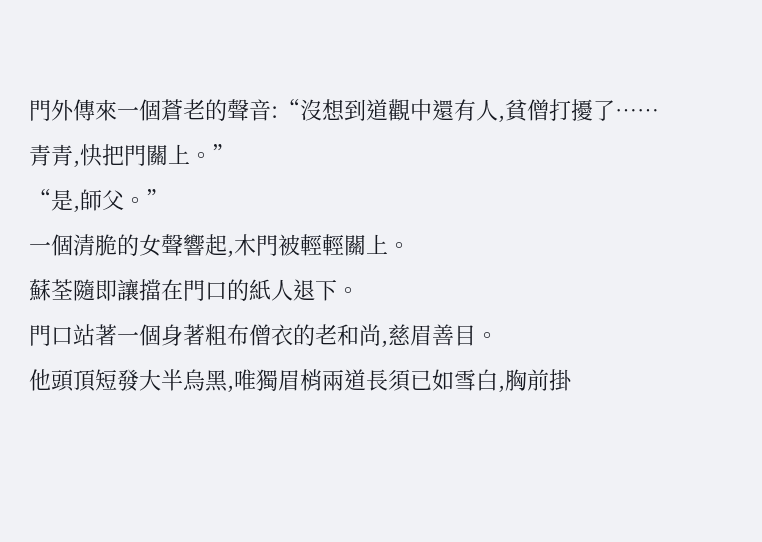門外傳來一個蒼老的聲音:“沒想到道觀中還有人,貧僧打擾了……青青,快把門關上。”
“是,師父。”
一個清脆的女聲響起,木門被輕輕關上。
蘇荃隨即讓擋在門口的紙人退下。
門口站著一個身著粗布僧衣的老和尚,慈眉善目。
他頭頂短發大半烏黑,唯獨眉梢兩道長須已如雪白,胸前掛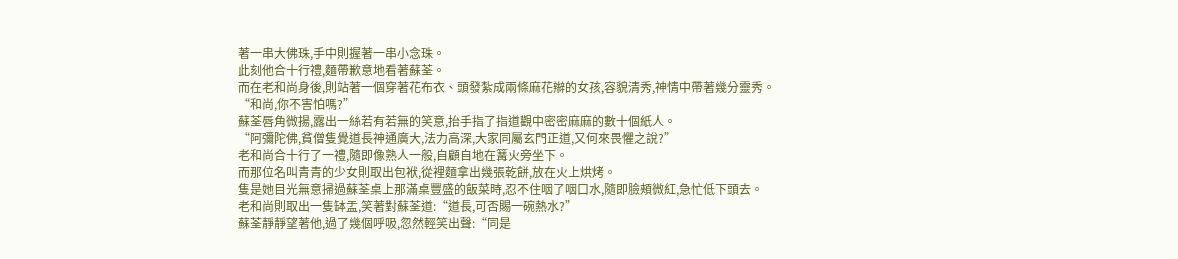著一串大佛珠,手中則握著一串小念珠。
此刻他合十行禮,麵帶歉意地看著蘇荃。
而在老和尚身後,則站著一個穿著花布衣、頭發紮成兩條麻花辮的女孩,容貌清秀,神情中帶著幾分靈秀。
“和尚,你不害怕嗎?”
蘇荃唇角微揚,露出一絲若有若無的笑意,抬手指了指道觀中密密麻麻的數十個紙人。
“阿彌陀佛,貧僧隻覺道長神通廣大,法力高深,大家同屬玄門正道,又何來畏懼之說?”
老和尚合十行了一禮,隨即像熟人一般,自顧自地在篝火旁坐下。
而那位名叫青青的少女則取出包袱,從裡麵拿出幾張乾餅,放在火上烘烤。
隻是她目光無意掃過蘇荃桌上那滿桌豐盛的飯菜時,忍不住咽了咽口水,隨即臉頰微紅,急忙低下頭去。
老和尚則取出一隻缽盂,笑著對蘇荃道:“道長,可否賜一碗熱水?”
蘇荃靜靜望著他,過了幾個呼吸,忽然輕笑出聲:“同是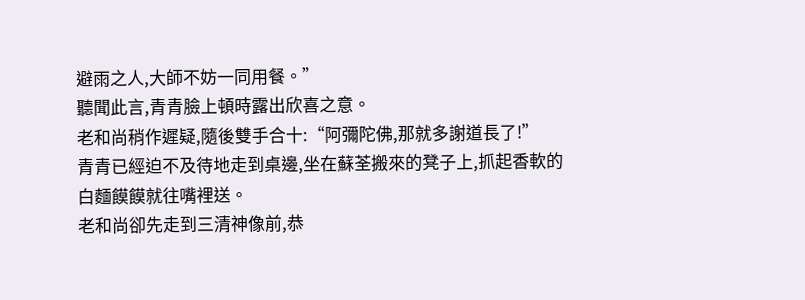避雨之人,大師不妨一同用餐。”
聽聞此言,青青臉上頓時露出欣喜之意。
老和尚稍作遲疑,隨後雙手合十:“阿彌陀佛,那就多謝道長了!”
青青已經迫不及待地走到桌邊,坐在蘇荃搬來的凳子上,抓起香軟的白麵饃饃就往嘴裡送。
老和尚卻先走到三清神像前,恭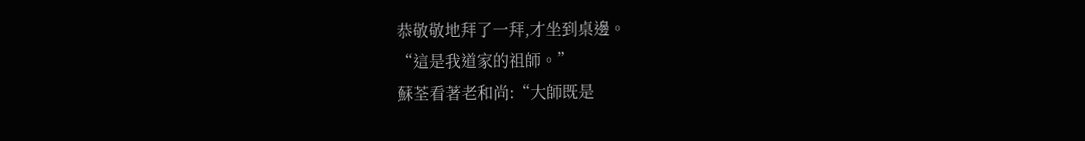恭敬敬地拜了一拜,才坐到桌邊。
“這是我道家的祖師。”
蘇荃看著老和尚:“大師既是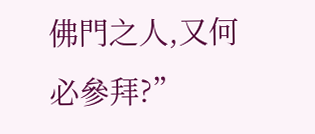佛門之人,又何必參拜?”